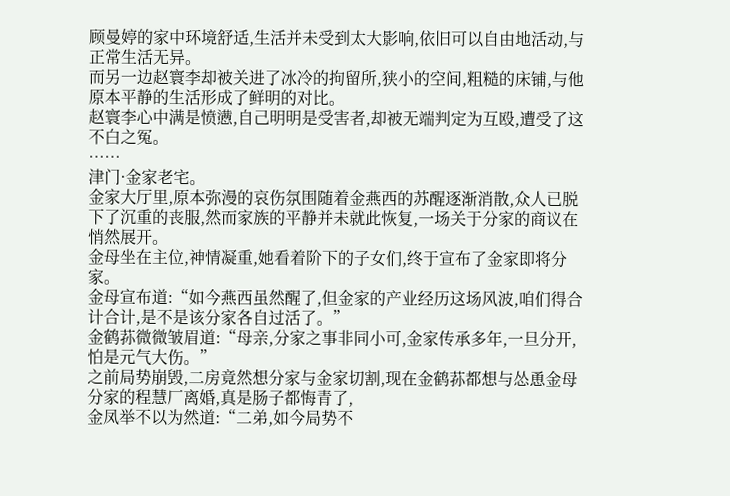顾曼婷的家中环境舒适,生活并未受到太大影响,依旧可以自由地活动,与正常生活无异。
而另一边赵寰李却被关进了冰冷的拘留所,狭小的空间,粗糙的床铺,与他原本平静的生活形成了鲜明的对比。
赵寰李心中满是愤懑,自己明明是受害者,却被无端判定为互殴,遭受了这不白之冤。
……
津门·金家老宅。
金家大厅里,原本弥漫的哀伤氛围随着金燕西的苏醒逐渐消散,众人已脱下了沉重的丧服,然而家族的平静并未就此恢复,一场关于分家的商议在悄然展开。
金母坐在主位,神情凝重,她看着阶下的子女们,终于宣布了金家即将分家。
金母宣布道:“如今燕西虽然醒了,但金家的产业经历这场风波,咱们得合计合计,是不是该分家各自过活了。”
金鹤荪微微皱眉道:“母亲,分家之事非同小可,金家传承多年,一旦分开,怕是元气大伤。”
之前局势崩毁,二房竟然想分家与金家切割,现在金鹤荪都想与怂恿金母分家的程慧厂离婚,真是肠子都悔青了,
金凤举不以为然道:“二弟,如今局势不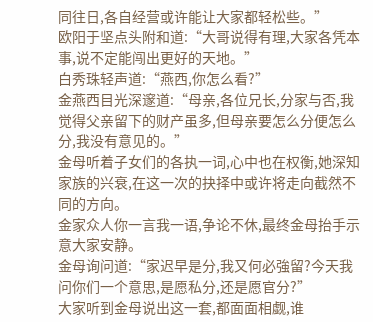同往日,各自经营或许能让大家都轻松些。”
欧阳于坚点头附和道:“大哥说得有理,大家各凭本事,说不定能闯出更好的天地。”
白秀珠轻声道:“燕西,你怎么看?”
金燕西目光深邃道:“母亲,各位兄长,分家与否,我觉得父亲留下的财产虽多,但母亲要怎么分便怎么分,我没有意见的。”
金母听着子女们的各执一词,心中也在权衡,她深知家族的兴衰,在这一次的抉择中或许将走向截然不同的方向。
金家众人你一言我一语,争论不休,最终金母抬手示意大家安静。
金母询问道:“家迟早是分,我又何必強留?今天我问你们一个意思,是愿私分,还是愿官分?”
大家听到金母说出这一套,都面面相觑,谁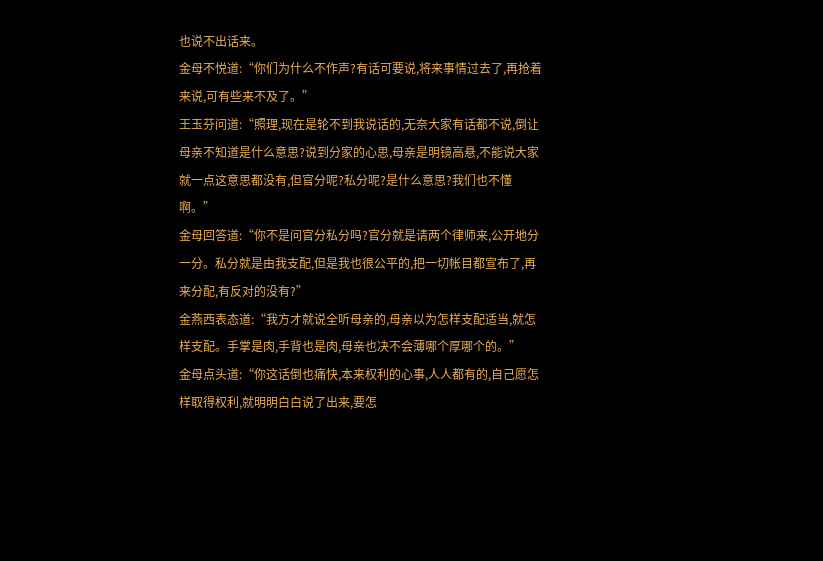也说不出话来。
金母不悦道:“你们为什么不作声?有话可要说,将来事情过去了,再抢着来说,可有些来不及了。”
王玉芬问道:“照理,现在是轮不到我说话的,无奈大家有话都不说,倒让母亲不知道是什么意思?说到分家的心思,母亲是明镜高悬,不能说大家就一点这意思都没有,但官分呢?私分呢?是什么意思?我们也不懂啊。”
金母回答道:“你不是问官分私分吗?官分就是请两个律师来,公开地分一分。私分就是由我支配,但是我也很公平的,把一切帐目都宣布了,再来分配,有反对的没有?”
金燕西表态道:“我方才就说全听母亲的,母亲以为怎样支配适当,就怎样支配。手掌是肉,手背也是肉,母亲也决不会薄哪个厚哪个的。”
金母点头道:“你这话倒也痛快,本来权利的心事,人人都有的,自己愿怎样取得权利,就明明白白说了出来,要怎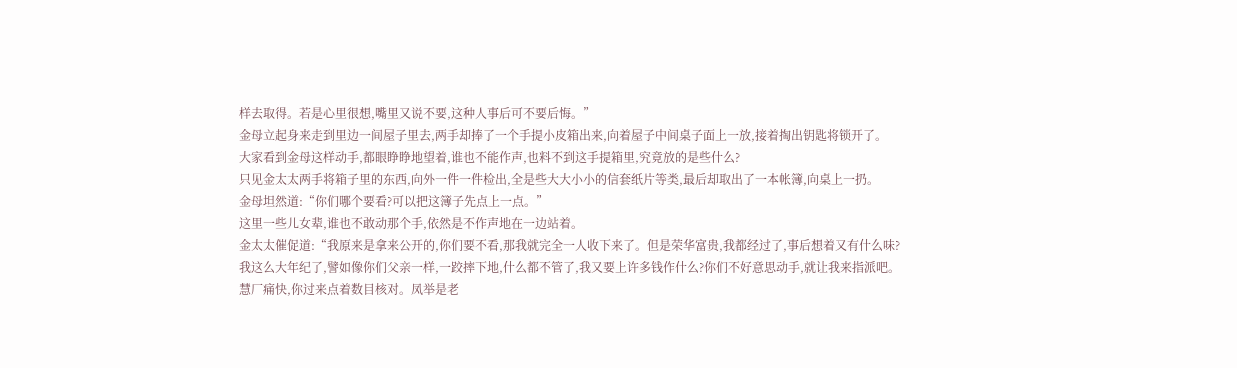样去取得。若是心里很想,嘴里又说不要,这种人事后可不要后悔。”
金母立起身来走到里边一间屋子里去,两手却捧了一个手提小皮箱出来,向着屋子中间桌子面上一放,接着掏出钥匙将锁开了。
大家看到金母这样动手,都眼睁睁地望着,谁也不能作声,也料不到这手提箱里,究竟放的是些什么?
只见金太太两手将箱子里的东西,向外一件一件检出,全是些大大小小的信套纸片等类,最后却取出了一本帐簿,向桌上一扔。
金母坦然道:“你们哪个要看?可以把这簿子先点上一点。”
这里一些儿女辈,谁也不敢动那个手,依然是不作声地在一边站着。
金太太催促道:“我原来是拿来公开的,你们要不看,那我就完全一人收下来了。但是荣华富贵,我都经过了,事后想着又有什么味?我这么大年纪了,譬如像你们父亲一样,一跤摔下地,什么都不管了,我又要上许多钱作什么?你们不好意思动手,就让我来指派吧。慧厂痛快,你过来点着数目核对。凤举是老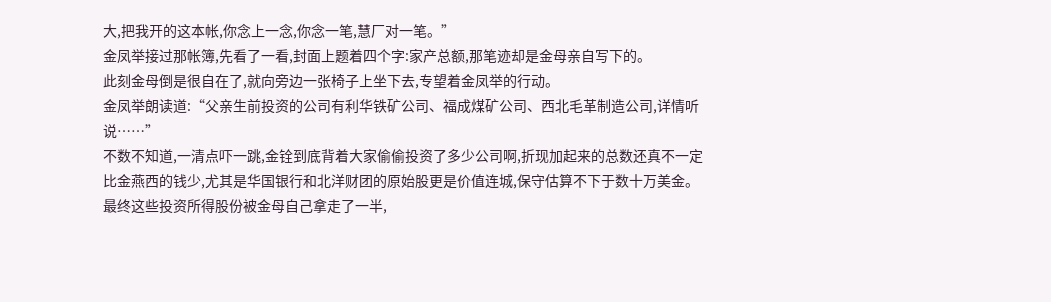大,把我开的这本帐,你念上一念,你念一笔,慧厂对一笔。”
金凤举接过那帐簿,先看了一看,封面上题着四个字:家产总额,那笔迹却是金母亲自写下的。
此刻金母倒是很自在了,就向旁边一张椅子上坐下去,专望着金凤举的行动。
金凤举朗读道:“父亲生前投资的公司有利华铁矿公司、福成煤矿公司、西北毛革制造公司,详情听说……”
不数不知道,一清点吓一跳,金铨到底背着大家偷偷投资了多少公司啊,折现加起来的总数还真不一定比金燕西的钱少,尤其是华国银行和北洋财团的原始股更是价值连城,保守估算不下于数十万美金。
最终这些投资所得股份被金母自己拿走了一半,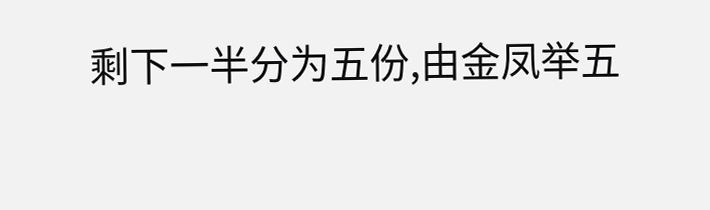剩下一半分为五份,由金凤举五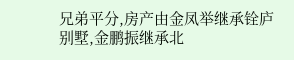兄弟平分,房产由金凤举继承铨庐别墅,金鹏振继承北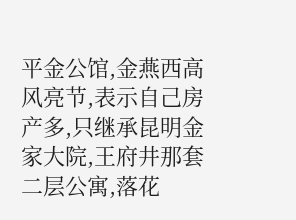平金公馆,金燕西高风亮节,表示自己房产多,只继承昆明金家大院,王府井那套二层公寓,落花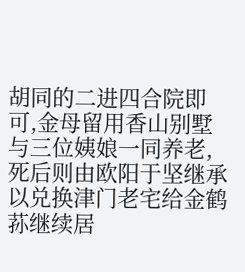胡同的二进四合院即可,金母留用香山别墅与三位姨娘一同养老,死后则由欧阳于坚继承以兑换津门老宅给金鹤荪继续居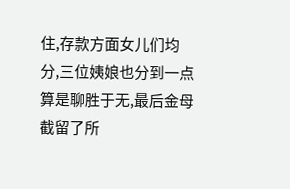住,存款方面女儿们均分,三位姨娘也分到一点算是聊胜于无,最后金母截留了所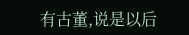有古董,说是以后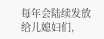每年会陆续发放给儿媳妇们,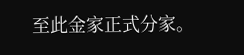至此金家正式分家。